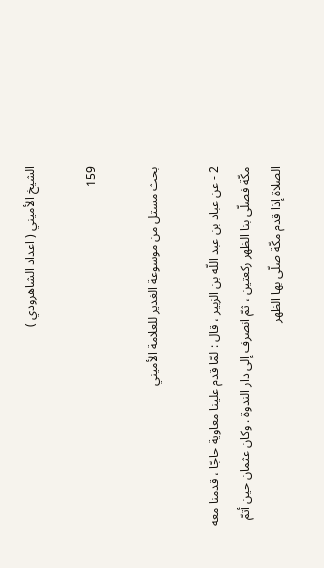الشيخ الأميني ( اعداد الشاهرودي )

159

بحث مستل من موسوعة الغدير للعلامة الأميني

2 - عن عباد بن عبد اللّه بن الزبير ، قال : لمّا قدم علينا معاوية حاجّا ، قدمنا معه مكّة فصلّى بنا الظهر ركعتين ، ثمّ انصرف إلى دار الندوة . وكان عثمان حين أتمّ الصلاة إذا قدم مكّة صلّى بها الظهر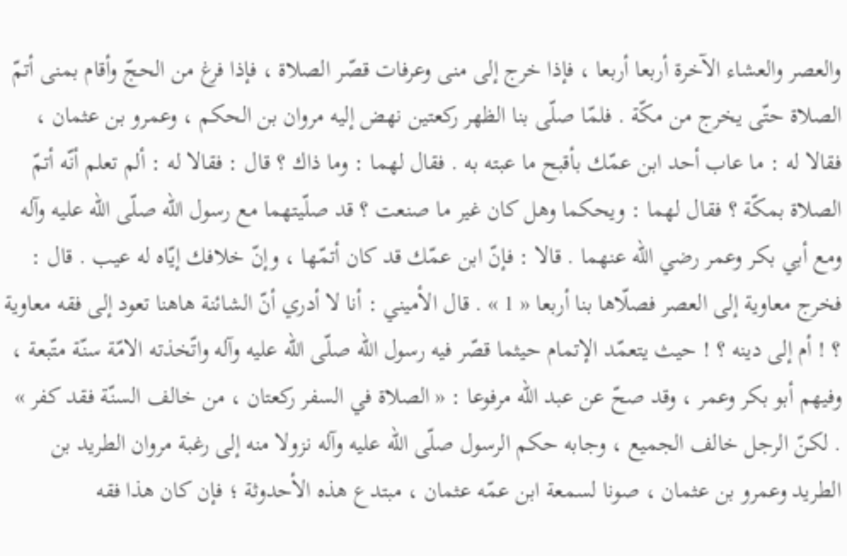والعصر والعشاء الآخرة أربعا أربعا ، فإذا خرج إلى منى وعرفات قصّر الصلاة ، فإذا فرغ من الحجّ وأقام بمنى أتمّ الصلاة حتّى يخرج من مكّة . فلمّا صلّى بنا الظهر ركعتين نهض إليه مروان بن الحكم ، وعمرو بن عثمان ، فقالا له : ما عاب أحد ابن عمّك بأقبح ما عبته به . فقال لهما : وما ذاك ؟ قال : فقالا له : ألم تعلم أنّه أتمّ الصلاة بمكّة ؟ فقال لهما : ويحكما وهل كان غير ما صنعت ؟ قد صلّيتهما مع رسول اللّه صلّى اللّه عليه وآله ومع أبي بكر وعمر رضي اللّه عنهما . قالا : فإنّ ابن عمّك قد كان أتمّها ، وإنّ خلافك إيّاه له عيب . قال : فخرج معاوية إلى العصر فصلّاها بنا أربعا « 1 » . قال الأميني : أنا لا أدري أنّ الشائنة هاهنا تعود إلى فقه معاوية ؟ ! أم إلى دينه ؟ ! حيث يتعمّد الإتمام حيثما قصّر فيه رسول اللّه صلّى اللّه عليه وآله واتّخذته الامّة سنّة متّبعة ، وفيهم أبو بكر وعمر ، وقد صحّ عن عبد اللّه مرفوعا : « الصلاة في السفر ركعتان ، من خالف السنّة فقد كفر » . لكنّ الرجل خالف الجميع ، وجابه حكم الرسول صلّى اللّه عليه وآله نزولا منه إلى رغبة مروان الطريد بن الطريد وعمرو بن عثمان ، صونا لسمعة ابن عمّه عثمان ، مبتدع هذه الأحدوثة ؛ فإن كان هذا فقه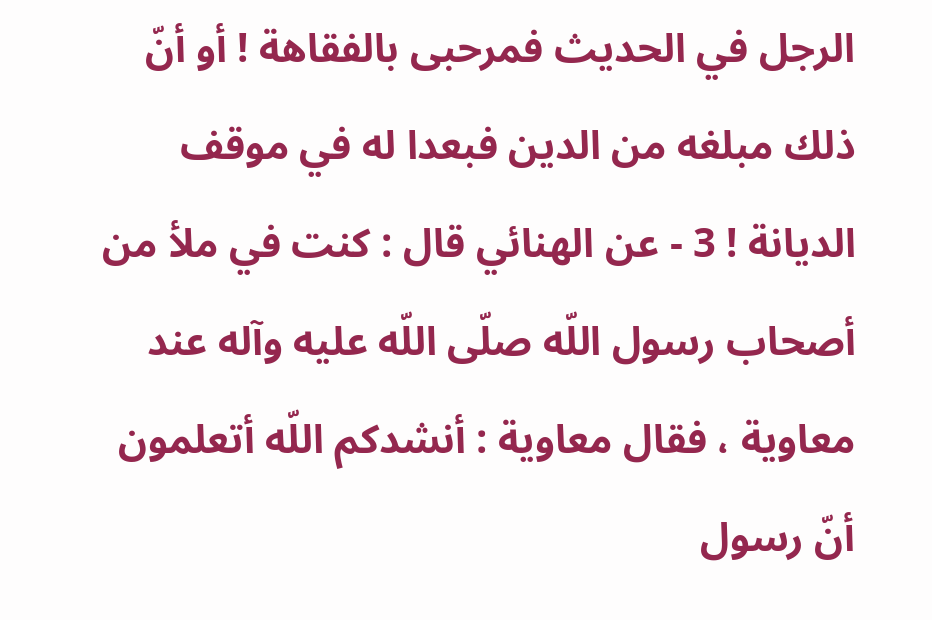الرجل في الحديث فمرحبى بالفقاهة ! أو أنّ ذلك مبلغه من الدين فبعدا له في موقف الديانة ! 3 - عن الهنائي قال : كنت في ملأ من أصحاب رسول اللّه صلّى اللّه عليه وآله عند معاوية ، فقال معاوية : أنشدكم اللّه أتعلمون أنّ رسول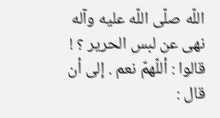اللّه صلّى اللّه عليه وآله نهى عن لبس الحرير ؟ ! قالوا : أللّهمّ نعم . إلى أن قال :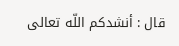قال : أنشدكم اللّه تعالى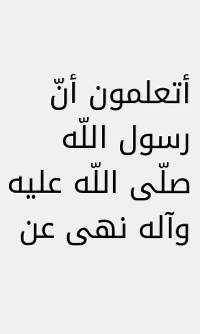أتعلمون أنّ رسول اللّه صلّى اللّه عليه وآله نهى عن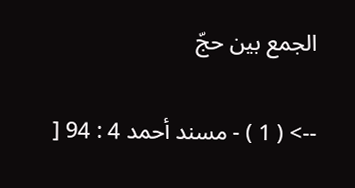الجمع بين حجّ

--> ( 1 ) - مسند أحمد 4 : 94 [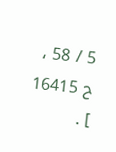5 / 58 ، ح 16415 ] .